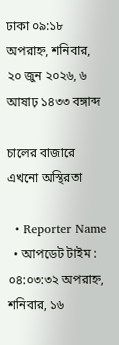ঢাকা ০৯:১৮ অপরাহ্ন, শনিবার, ২০ জুন ২০২৬, ৬ আষাঢ় ১৪৩৩ বঙ্গাব্দ

চালের বাজারে এখনো অস্থিরতা

  • Reporter Name
  • আপডেট টাইম : ০৪:০৩:৩২ অপরাহ্ন, শনিবার, ১৬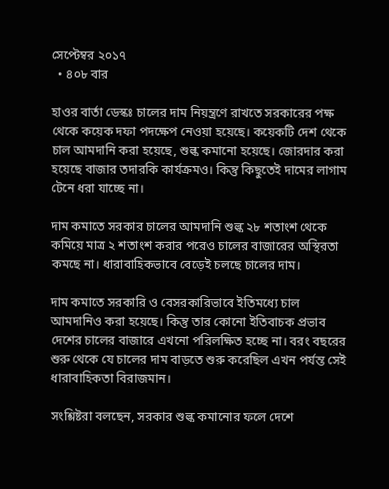সেপ্টেম্বর ২০১৭
  • ৪০৮ বার

হাওর বার্তা ডেস্কঃ চালের দাম নিয়ন্ত্রণে রাখতে সরকারের পক্ষ থেকে কয়েক দফা পদক্ষেপ নেওয়া হয়েছে। কয়েকটি দেশ থেকে চাল আমদানি করা হয়েছে, শুল্ক কমানো হয়েছে। জোরদার করা হয়েছে বাজার তদারকি কার্যক্রমও। কিন্তু কিছুতেই দামের লাগাম টেনে ধরা যাচ্ছে না।

দাম কমাতে সরকার চালের আমদানি শুল্ক ২৮ শতাংশ থেকে কমিয়ে মাত্র ২ শতাংশ করার পরেও চালের বাজারের অস্থিরতা কমছে না। ধারাবাহিকভাবে বেড়েই চলছে চালের দাম।

দাম কমাতে সরকারি ও বেসরকারিভাবে ইতিমধ্যে চাল আমদানিও করা হয়েছে। কিন্তু তার কোনো ইতিবাচক প্রভাব দেশের চালের বাজারে এখনো পরিলক্ষিত হচ্ছে না। বরং বছরের শুরু থেকে যে চালের দাম বাড়তে শুরু করেছিল এখন পর্যন্ত সেই ধারাবাহিকতা বিরাজমান।

সংশ্লিষ্টরা বলছেন, সরকার শুল্ক কমানোর ফলে দেশে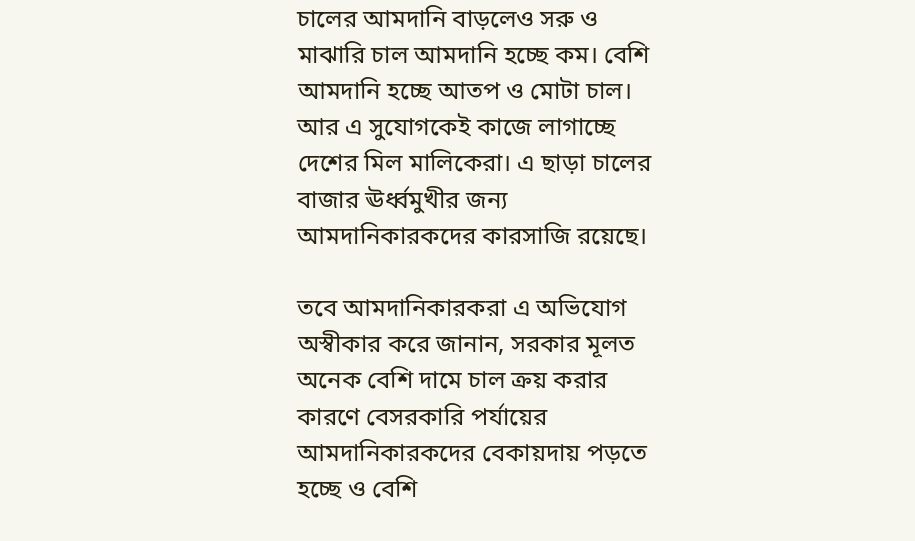চালের আমদানি বাড়লেও সরু ও মাঝারি চাল আমদানি হচ্ছে কম। বেশি আমদানি হচ্ছে আতপ ও মোটা চাল। আর এ সুযোগকেই কাজে লাগাচ্ছে দেশের মিল মালিকেরা। এ ছাড়া চালের বাজার ঊর্ধ্বমুখীর জন্য আমদানিকারকদের কারসাজি রয়েছে।

তবে আমদানিকারকরা এ অভিযোগ অস্বীকার করে জানান, সরকার মূলত অনেক বেশি দামে চাল ক্রয় করার কারণে বেসরকারি পর্যায়ের আমদানিকারকদের বেকায়দায় পড়তে হচ্ছে ও বেশি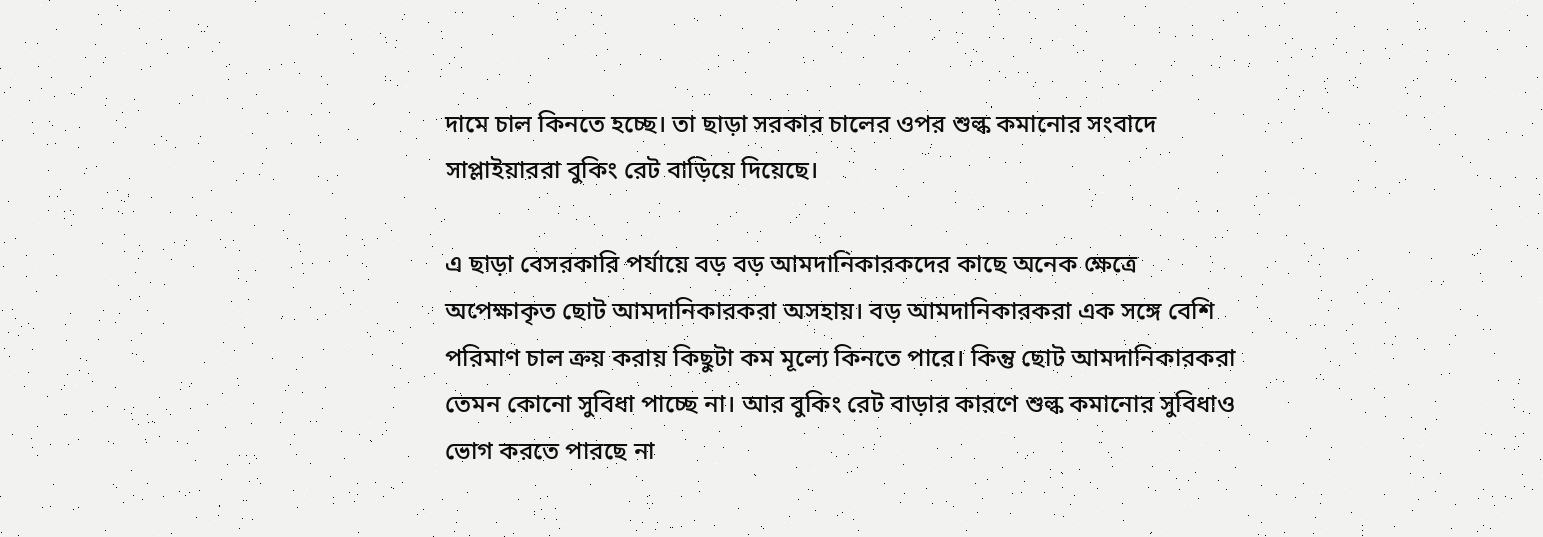দামে চাল কিনতে হচ্ছে। তা ছাড়া সরকার চালের ওপর শুল্ক কমানোর সংবাদে সাপ্লাইয়াররা বুকিং রেট বাড়িয়ে দিয়েছে।

এ ছাড়া বেসরকারি পর্যায়ে বড় বড় আমদানিকারকদের কাছে অনেক ক্ষেত্রে অপেক্ষাকৃত ছোট আমদানিকারকরা অসহায়। বড় আমদানিকারকরা এক সঙ্গে বেশি পরিমাণ চাল ক্রয় করায় কিছুটা কম মূল্যে কিনতে পারে। কিন্তু ছোট আমদানিকারকরা তেমন কোনো সুবিধা পাচ্ছে না। আর বুকিং রেট বাড়ার কারণে শুল্ক কমানোর সুবিধাও ভোগ করতে পারছে না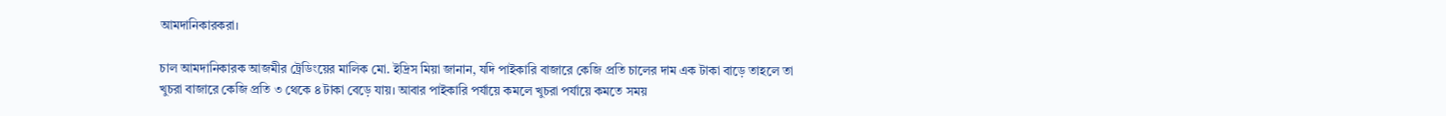আমদানিকারকরা।

চাল আমদানিকারক আজমীর ট্রেডিংয়ের মালিক মো. ইদ্রিস মিয়া জানান, যদি পাইকারি বাজারে কেজি প্রতি চালের দাম এক টাকা বাড়ে তাহলে তা খুচরা বাজারে কেজি প্রতি ৩ থেকে ৪ টাকা বেড়ে যায়। আবার পাইকারি পর্যায়ে কমলে খুচরা পর্যায়ে কমতে সময়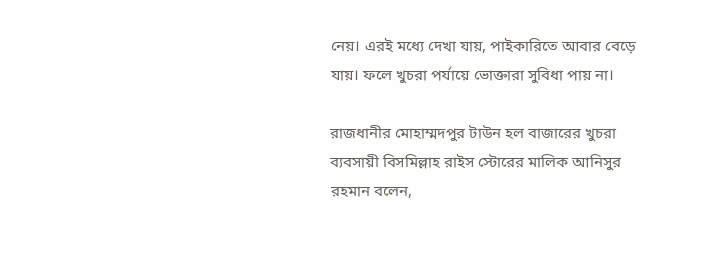নেয়। এরই মধ্যে দেখা যায়, পাইকারিতে আবার বেড়ে যায়। ফলে খুচরা পর্যায়ে ভোক্তারা সুবিধা পায় না।

রাজধানীর মোহাম্মদপুর টাউন হল বাজারের খুচরা ব্যবসায়ী বিসমিল্লাহ রাইস স্টোরের মালিক আনিসুর রহমান বলেন,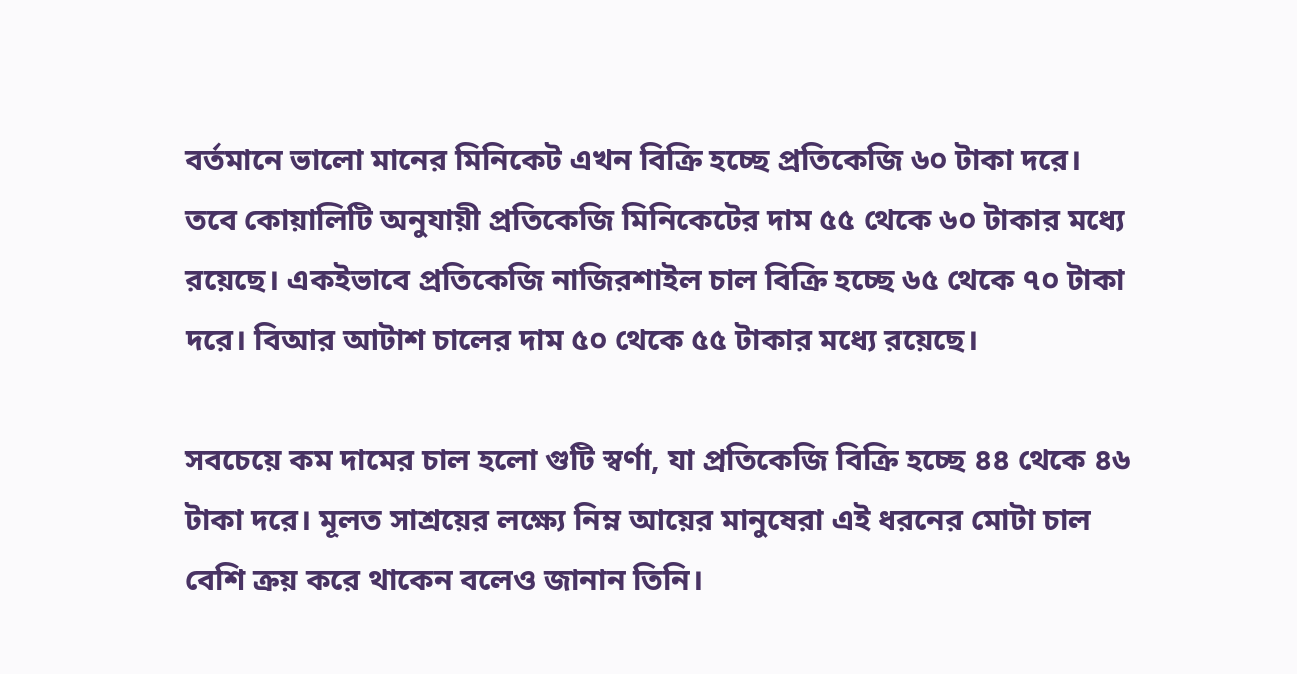বর্তমানে ভালো মানের মিনিকেট এখন বিক্রি হচ্ছে প্রতিকেজি ৬০ টাকা দরে। তবে কোয়ালিটি অনুযায়ী প্রতিকেজি মিনিকেটের দাম ৫৫ থেকে ৬০ টাকার মধ্যে রয়েছে। একইভাবে প্রতিকেজি নাজিরশাইল চাল বিক্রি হচ্ছে ৬৫ থেকে ৭০ টাকা দরে। বিআর আটাশ চালের দাম ৫০ থেকে ৫৫ টাকার মধ্যে রয়েছে।

সবচেয়ে কম দামের চাল হলো গুটি স্বর্ণা, যা প্রতিকেজি বিক্রি হচ্ছে ৪৪ থেকে ৪৬ টাকা দরে। মূলত সাশ্রয়ের লক্ষ্যে নিম্ন আয়ের মানুষেরা এই ধরনের মোটা চাল বেশি ক্রয় করে থাকেন বলেও জানান তিনি।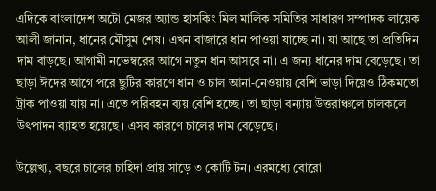এদিকে বাংলাদেশ অটো মেজর অ্যান্ড হাসকিং মিল মালিক সমিতির সাধারণ সম্পাদক লায়েক আলী জানান, ধানের মৌসুম শেষ। এখন বাজারে ধান পাওয়া যাচ্ছে না। যা আছে তা প্রতিদিন দাম বাড়ছে। আগামী নভেম্বরের আগে নতুন ধান আসবে না। এ জন্য ধানের দাম বেড়েছে। তা ছাড়া ঈদের আগে পরে ছুটির কারণে ধান ও চাল আনা-নেওয়ায় বেশি ভাড়া দিয়েও ঠিকমতো ট্রাক পাওয়া যায় না। এতে পরিবহন ব্যয় বেশি হচ্ছে। তা ছাড়া বন্যায় উত্তরাঞ্চলে চালকলে উৎপাদন ব্যাহত হয়েছে। এসব কারণে চালের দাম বেড়েছে।

উল্লেখ্য, বছরে চালের চাহিদা প্রায় সাড়ে ৩ কোটি টন। এরমধ্যে বোরো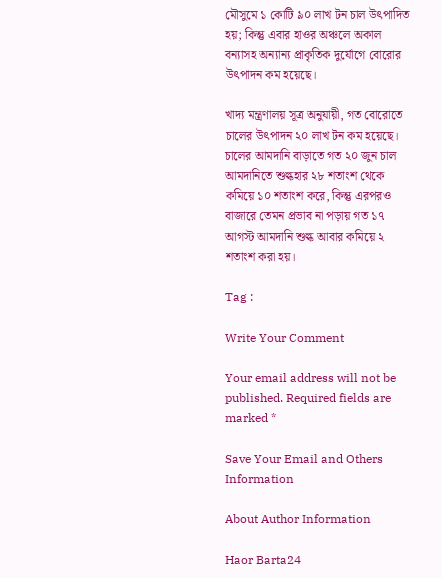মৌসুমে ১ কোটি ৯০ লাখ টন চাল উৎপাদিত হয়; কিন্তু এবার হাওর অঞ্চলে অকাল বন্যাসহ অন্যান্য প্রাকৃতিক দুর্যোগে বোরোর উৎপাদন কম হয়েছে।

খাদ্য মন্ত্রণালয় সূত্র অনুযায়ী, গত বোরোতে চালের উৎপাদন ২০ লাখ টন কম হয়েছে। চালের আমদানি বাড়াতে গত ২০ জুন চাল আমদানিতে শুল্কহার ২৮ শতাংশ থেকে কমিয়ে ১০ শতাংশ করে, কিন্তু এরপরও বাজারে তেমন প্রভাব না পড়ায় গত ১৭ আগস্ট আমদানি শুল্ক আবার কমিয়ে ২ শতাংশ করা হয়।

Tag :

Write Your Comment

Your email address will not be published. Required fields are marked *

Save Your Email and Others Information

About Author Information

Haor Barta24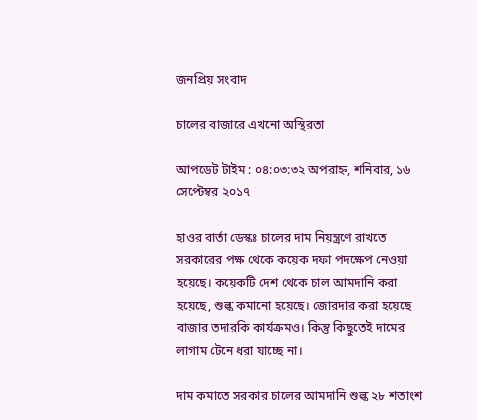জনপ্রিয় সংবাদ

চালের বাজারে এখনো অস্থিরতা

আপডেট টাইম : ০৪:০৩:৩২ অপরাহ্ন, শনিবার, ১৬ সেপ্টেম্বর ২০১৭

হাওর বার্তা ডেস্কঃ চালের দাম নিয়ন্ত্রণে রাখতে সরকারের পক্ষ থেকে কয়েক দফা পদক্ষেপ নেওয়া হয়েছে। কয়েকটি দেশ থেকে চাল আমদানি করা হয়েছে, শুল্ক কমানো হয়েছে। জোরদার করা হয়েছে বাজার তদারকি কার্যক্রমও। কিন্তু কিছুতেই দামের লাগাম টেনে ধরা যাচ্ছে না।

দাম কমাতে সরকার চালের আমদানি শুল্ক ২৮ শতাংশ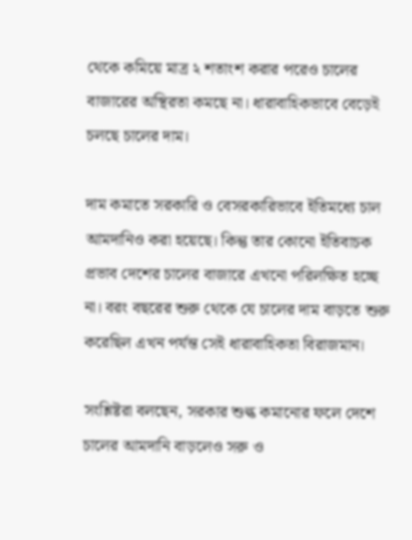থেকে কমিয়ে মাত্র ২ শতাংশ করার পরেও চালের বাজারের অস্থিরতা কমছে না। ধারাবাহিকভাবে বেড়েই চলছে চালের দাম।

দাম কমাতে সরকারি ও বেসরকারিভাবে ইতিমধ্যে চাল আমদানিও করা হয়েছে। কিন্তু তার কোনো ইতিবাচক প্রভাব দেশের চালের বাজারে এখনো পরিলক্ষিত হচ্ছে না। বরং বছরের শুরু থেকে যে চালের দাম বাড়তে শুরু করেছিল এখন পর্যন্ত সেই ধারাবাহিকতা বিরাজমান।

সংশ্লিষ্টরা বলছেন, সরকার শুল্ক কমানোর ফলে দেশে চালের আমদানি বাড়লেও সরু ও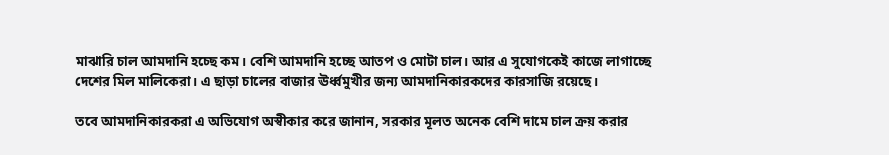মাঝারি চাল আমদানি হচ্ছে কম। বেশি আমদানি হচ্ছে আতপ ও মোটা চাল। আর এ সুযোগকেই কাজে লাগাচ্ছে দেশের মিল মালিকেরা। এ ছাড়া চালের বাজার ঊর্ধ্বমুখীর জন্য আমদানিকারকদের কারসাজি রয়েছে।

তবে আমদানিকারকরা এ অভিযোগ অস্বীকার করে জানান, সরকার মূলত অনেক বেশি দামে চাল ক্রয় করার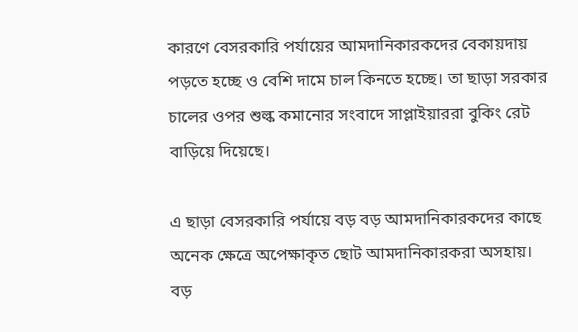কারণে বেসরকারি পর্যায়ের আমদানিকারকদের বেকায়দায় পড়তে হচ্ছে ও বেশি দামে চাল কিনতে হচ্ছে। তা ছাড়া সরকার চালের ওপর শুল্ক কমানোর সংবাদে সাপ্লাইয়াররা বুকিং রেট বাড়িয়ে দিয়েছে।

এ ছাড়া বেসরকারি পর্যায়ে বড় বড় আমদানিকারকদের কাছে অনেক ক্ষেত্রে অপেক্ষাকৃত ছোট আমদানিকারকরা অসহায়। বড়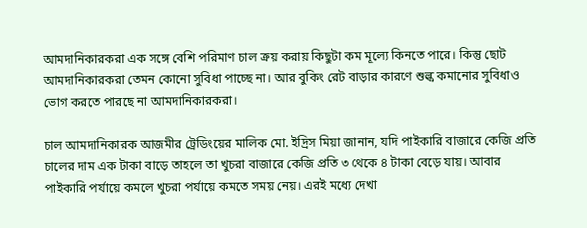আমদানিকারকরা এক সঙ্গে বেশি পরিমাণ চাল ক্রয় করায় কিছুটা কম মূল্যে কিনতে পারে। কিন্তু ছোট আমদানিকারকরা তেমন কোনো সুবিধা পাচ্ছে না। আর বুকিং রেট বাড়ার কারণে শুল্ক কমানোর সুবিধাও ভোগ করতে পারছে না আমদানিকারকরা।

চাল আমদানিকারক আজমীর ট্রেডিংয়ের মালিক মো. ইদ্রিস মিয়া জানান, যদি পাইকারি বাজারে কেজি প্রতি চালের দাম এক টাকা বাড়ে তাহলে তা খুচরা বাজারে কেজি প্রতি ৩ থেকে ৪ টাকা বেড়ে যায়। আবার পাইকারি পর্যায়ে কমলে খুচরা পর্যায়ে কমতে সময় নেয়। এরই মধ্যে দেখা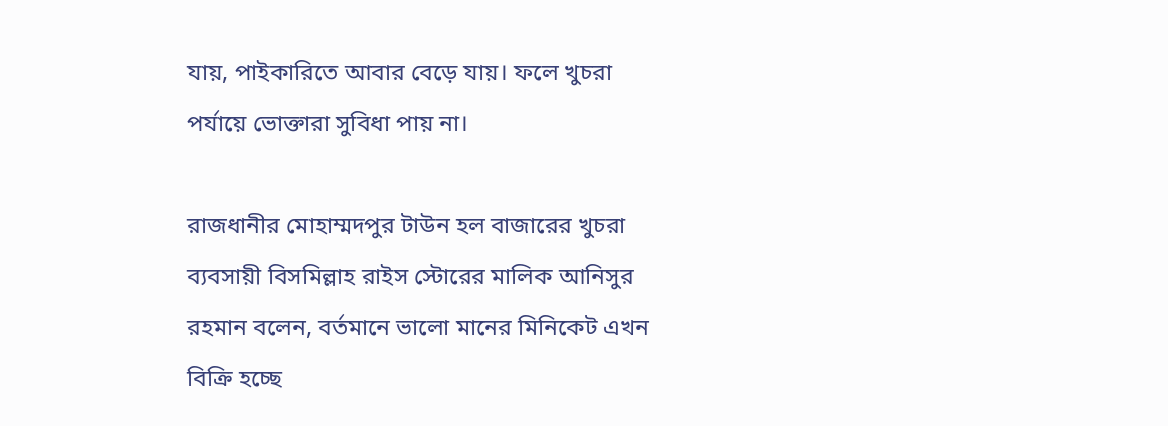যায়, পাইকারিতে আবার বেড়ে যায়। ফলে খুচরা পর্যায়ে ভোক্তারা সুবিধা পায় না।

রাজধানীর মোহাম্মদপুর টাউন হল বাজারের খুচরা ব্যবসায়ী বিসমিল্লাহ রাইস স্টোরের মালিক আনিসুর রহমান বলেন, বর্তমানে ভালো মানের মিনিকেট এখন বিক্রি হচ্ছে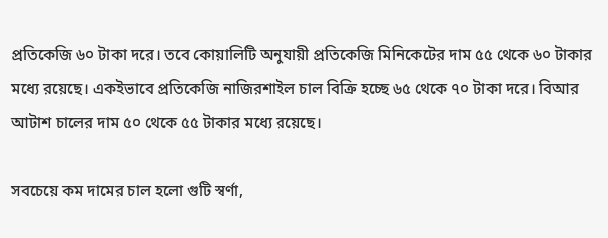প্রতিকেজি ৬০ টাকা দরে। তবে কোয়ালিটি অনুযায়ী প্রতিকেজি মিনিকেটের দাম ৫৫ থেকে ৬০ টাকার মধ্যে রয়েছে। একইভাবে প্রতিকেজি নাজিরশাইল চাল বিক্রি হচ্ছে ৬৫ থেকে ৭০ টাকা দরে। বিআর আটাশ চালের দাম ৫০ থেকে ৫৫ টাকার মধ্যে রয়েছে।

সবচেয়ে কম দামের চাল হলো গুটি স্বর্ণা,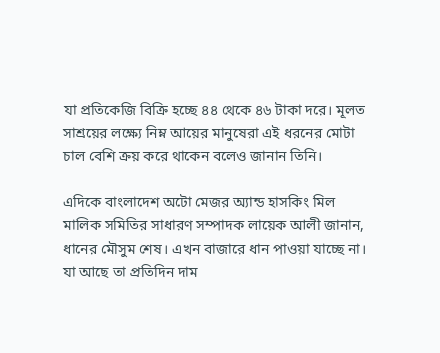যা প্রতিকেজি বিক্রি হচ্ছে ৪৪ থেকে ৪৬ টাকা দরে। মূলত সাশ্রয়ের লক্ষ্যে নিম্ন আয়ের মানুষেরা এই ধরনের মোটা চাল বেশি ক্রয় করে থাকেন বলেও জানান তিনি।

এদিকে বাংলাদেশ অটো মেজর অ্যান্ড হাসকিং মিল মালিক সমিতির সাধারণ সম্পাদক লায়েক আলী জানান, ধানের মৌসুম শেষ। এখন বাজারে ধান পাওয়া যাচ্ছে না। যা আছে তা প্রতিদিন দাম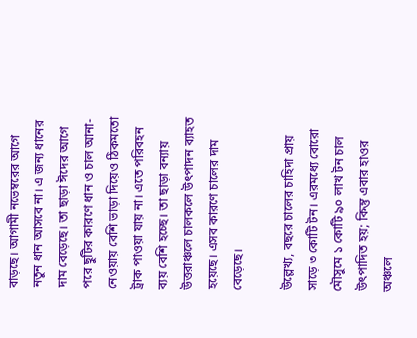বাড়ছে। আগামী নভেম্বরের আগে নতুন ধান আসবে না। এ জন্য ধানের দাম বেড়েছে। তা ছাড়া ঈদের আগে পরে ছুটির কারণে ধান ও চাল আনা-নেওয়ায় বেশি ভাড়া দিয়েও ঠিকমতো ট্রাক পাওয়া যায় না। এতে পরিবহন ব্যয় বেশি হচ্ছে। তা ছাড়া বন্যায় উত্তরাঞ্চলে চালকলে উৎপাদন ব্যাহত হয়েছে। এসব কারণে চালের দাম বেড়েছে।

উল্লেখ্য, বছরে চালের চাহিদা প্রায় সাড়ে ৩ কোটি টন। এরমধ্যে বোরো মৌসুমে ১ কোটি ৯০ লাখ টন চাল উৎপাদিত হয়; কিন্তু এবার হাওর অঞ্চলে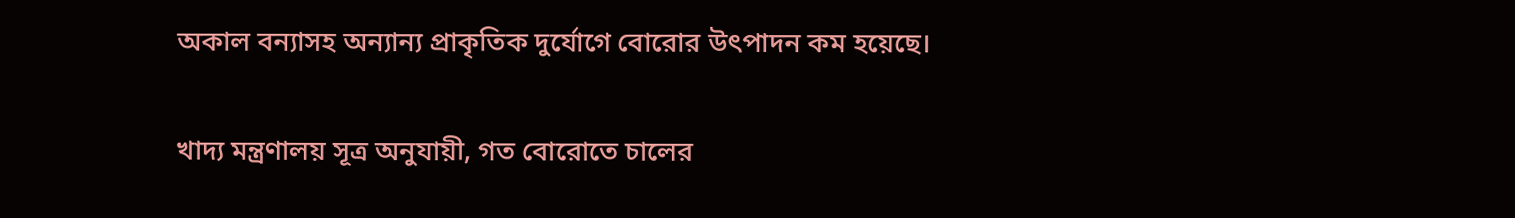অকাল বন্যাসহ অন্যান্য প্রাকৃতিক দুর্যোগে বোরোর উৎপাদন কম হয়েছে।

খাদ্য মন্ত্রণালয় সূত্র অনুযায়ী, গত বোরোতে চালের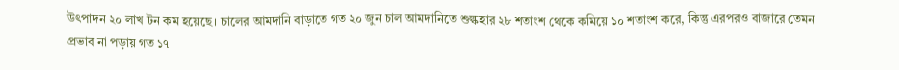উৎপাদন ২০ লাখ টন কম হয়েছে। চালের আমদানি বাড়াতে গত ২০ জুন চাল আমদানিতে শুল্কহার ২৮ শতাংশ থেকে কমিয়ে ১০ শতাংশ করে, কিন্তু এরপরও বাজারে তেমন প্রভাব না পড়ায় গত ১৭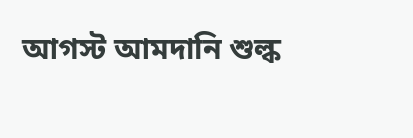আগস্ট আমদানি শুল্ক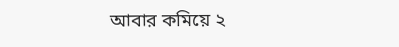আবার কমিয়ে ২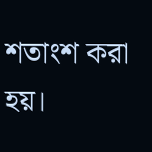শতাংশ করা হয়।